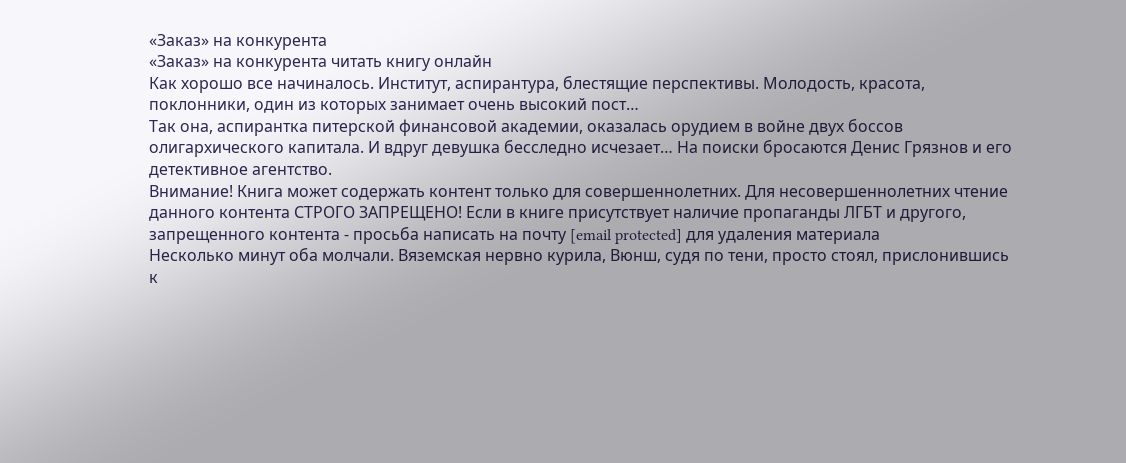«Заказ» на конкурента
«Заказ» на конкурента читать книгу онлайн
Как хорошо все начиналось. Институт, аспирантура, блестящие перспективы. Молодость, красота, поклонники, один из которых занимает очень высокий пост…
Так она, аспирантка питерской финансовой академии, оказалась орудием в войне двух боссов олигархического капитала. И вдруг девушка бесследно исчезает… На поиски бросаются Денис Грязнов и его детективное агентство.
Внимание! Книга может содержать контент только для совершеннолетних. Для несовершеннолетних чтение данного контента СТРОГО ЗАПРЕЩЕНО! Если в книге присутствует наличие пропаганды ЛГБТ и другого, запрещенного контента - просьба написать на почту [email protected] для удаления материала
Несколько минут оба молчали. Вяземская нервно курила, Вюнш, судя по тени, просто стоял, прислонившись к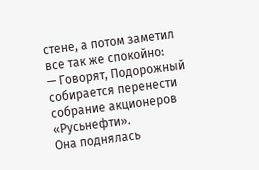стене, а потом заметил все так же спокойно:
— Говорят, Подорожный собирается перенести собрание акционеров «Русьнефти».
Она поднялась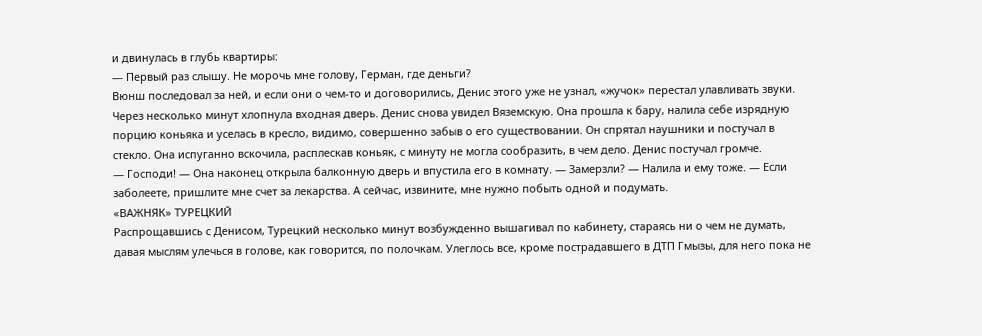и двинулась в глубь квартиры:
— Первый раз слышу. Не морочь мне голову, Герман, где деньги?
Вюнш последовал за ней, и если они о чем-то и договорились, Денис этого уже не узнал, «жучок» перестал улавливать звуки. Через несколько минут хлопнула входная дверь. Денис снова увидел Вяземскую. Она прошла к бару, налила себе изрядную порцию коньяка и уселась в кресло, видимо, совершенно забыв о его существовании. Он спрятал наушники и постучал в стекло. Она испуганно вскочила, расплескав коньяк, с минуту не могла сообразить, в чем дело. Денис постучал громче.
— Господи! — Она наконец открыла балконную дверь и впустила его в комнату. — Замерзли? — Налила и ему тоже. — Если заболеете, пришлите мне счет за лекарства. А сейчас, извините, мне нужно побыть одной и подумать.
«ВАЖНЯК» ТУРЕЦКИЙ
Распрощавшись с Денисом, Турецкий несколько минут возбужденно вышагивал по кабинету, стараясь ни о чем не думать, давая мыслям улечься в голове, как говорится, по полочкам. Улеглось все, кроме пострадавшего в ДТП Гмызы, для него пока не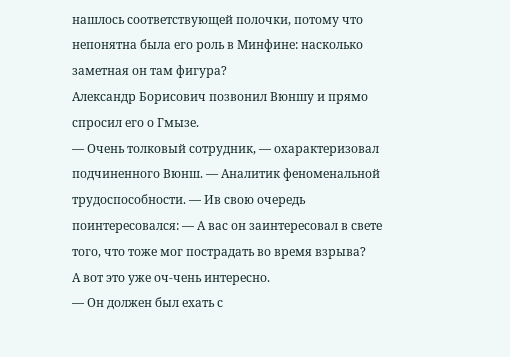нашлось соответствующей полочки, потому что непонятна была его роль в Минфине: насколько заметная он там фигура?
Александр Борисович позвонил Вюншу и прямо спросил его о Гмызе.
— Очень толковый сотрудник, — охарактеризовал подчиненного Вюнш. — Аналитик феноменальной трудоспособности. — Ив свою очередь поинтересовался: — А вас он заинтересовал в свете того, что тоже мог пострадать во время взрыва?
А вот это уже оч-чень интересно.
— Он должен был ехать с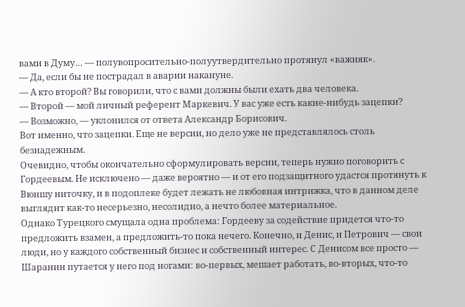вами в Думу… — полувопросительно-полуутвердительно протянул «важняк».
— Да, если бы не пострадал в аварии накануне.
— А кто второй? Вы говорили, что с вами должны были ехать два человека.
— Второй — мой личный референт Маркевич. У вас уже есть какие-нибудь зацепки?
— Возможно, — уклонился от ответа Александр Борисович.
Вот именно, что зацепки. Еще не версии, но дело уже не представлялось столь безнадежным.
Очевидно, чтобы окончательно сформулировать версии, теперь нужно поговорить с Гордеевым. Не исключено — даже вероятно — и от его подзащитного удастся протянуть к Вюншу ниточку, и в подоплеке будет лежать не любовная интрижка, что в данном деле выглядит как-то несерьезно, несолидно, а нечто более материальное.
Однако Турецкого смущала одна проблема: Гордееву за содействие придется что-то предложить взамен, а предложить-то пока нечего. Конечно, и Денис, и Петрович — свои люди, но у каждого собственный бизнес и собственный интерес. С Денисом все просто — Шаранин путается у него под ногами: во-первых, мешает работать, во-вторых, что-то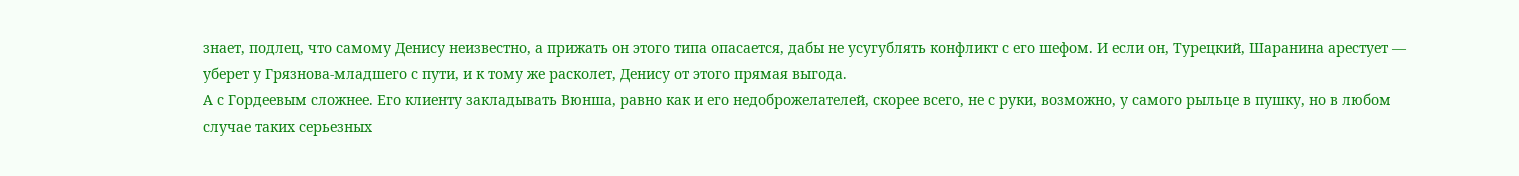знает, подлец, что самому Денису неизвестно, а прижать он этого типа опасается, дабы не усугублять конфликт с его шефом. И если он, Турецкий, Шаранина арестует — уберет у Грязнова-младшего с пути, и к тому же расколет, Денису от этого прямая выгода.
А с Гордеевым сложнее. Его клиенту закладывать Вюнша, равно как и его недоброжелателей, скорее всего, не с руки, возможно, у самого рыльце в пушку, но в любом случае таких серьезных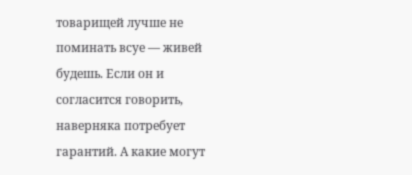товарищей лучше не поминать всуе — живей будешь. Если он и согласится говорить, наверняка потребует гарантий. А какие могут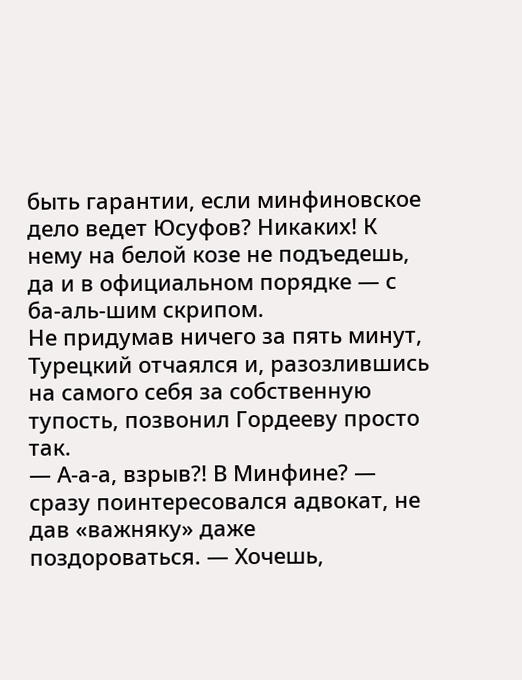быть гарантии, если минфиновское дело ведет Юсуфов? Никаких! К нему на белой козе не подъедешь, да и в официальном порядке — с ба-аль-шим скрипом.
Не придумав ничего за пять минут, Турецкий отчаялся и, разозлившись на самого себя за собственную тупость, позвонил Гордееву просто так.
— А-а-а, взрыв?! В Минфине? — сразу поинтересовался адвокат, не дав «важняку» даже поздороваться. — Хочешь,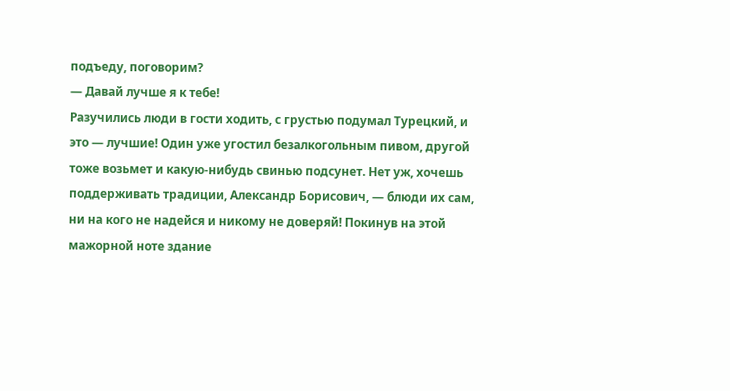подъеду, поговорим?
— Давай лучше я к тебе!
Разучились люди в гости ходить, с грустью подумал Турецкий, и это — лучшие! Один уже угостил безалкогольным пивом, другой тоже возьмет и какую-нибудь свинью подсунет. Нет уж, хочешь поддерживать традиции, Александр Борисович, — блюди их сам, ни на кого не надейся и никому не доверяй! Покинув на этой мажорной ноте здание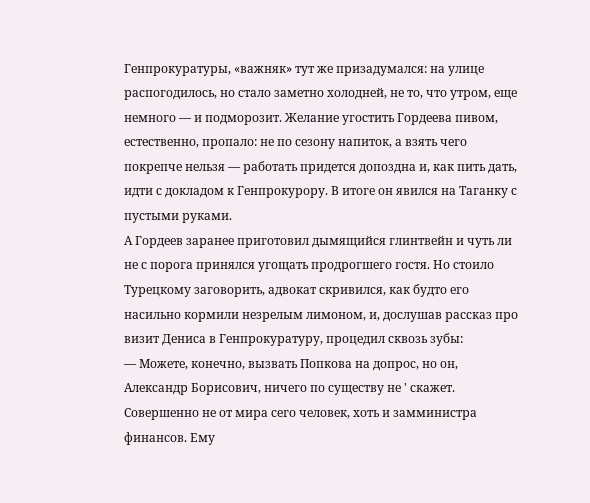Генпрокуратуры, «важняк» тут же призадумался: на улице распогодилось, но стало заметно холодней, не то, что утром, еще немного — и подморозит. Желание угостить Гордеева пивом, естественно, пропало: не по сезону напиток, а взять чего покрепче нельзя — работать придется допоздна и, как пить дать, идти с докладом к Генпрокурору. В итоге он явился на Таганку с пустыми руками.
А Гордеев заранее приготовил дымящийся глинтвейн и чуть ли не с порога принялся угощать продрогшего гостя. Но стоило Турецкому заговорить, адвокат скривился, как будто его насильно кормили незрелым лимоном, и, дослушав рассказ про визит Дениса в Генпрокуратуру, процедил сквозь зубы:
— Можете, конечно, вызвать Попкова на допрос, но он, Александр Борисович, ничего по существу не ' скажет. Совершенно не от мира сего человек, хоть и замминистра финансов. Ему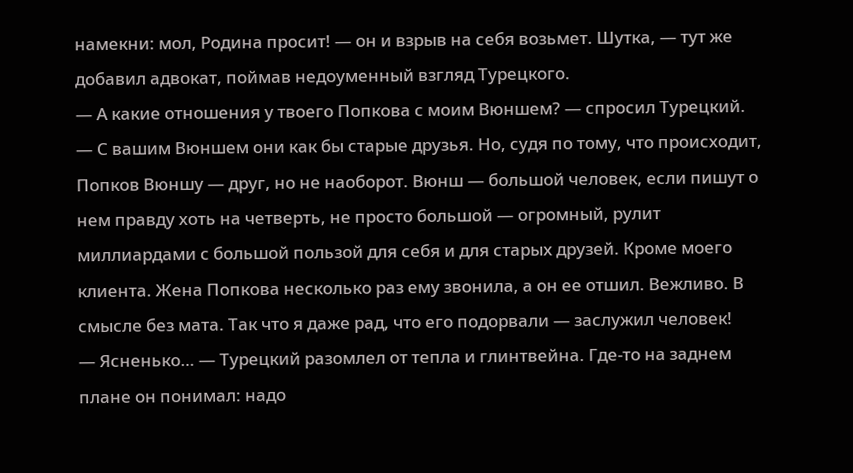намекни: мол, Родина просит! — он и взрыв на себя возьмет. Шутка, — тут же добавил адвокат, поймав недоуменный взгляд Турецкого.
— А какие отношения у твоего Попкова с моим Вюншем? — спросил Турецкий.
— С вашим Вюншем они как бы старые друзья. Но, судя по тому, что происходит, Попков Вюншу — друг, но не наоборот. Вюнш — большой человек, если пишут о нем правду хоть на четверть, не просто большой — огромный, рулит миллиардами с большой пользой для себя и для старых друзей. Кроме моего клиента. Жена Попкова несколько раз ему звонила, а он ее отшил. Вежливо. В смысле без мата. Так что я даже рад, что его подорвали — заслужил человек!
— Ясненько… — Турецкий разомлел от тепла и глинтвейна. Где-то на заднем плане он понимал: надо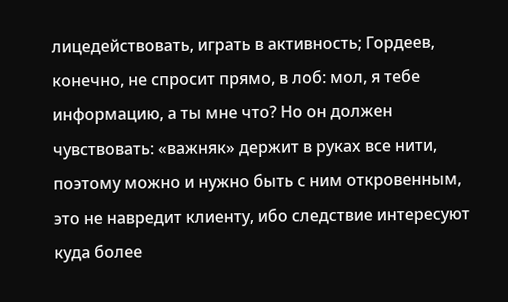лицедействовать, играть в активность; Гордеев, конечно, не спросит прямо, в лоб: мол, я тебе информацию, а ты мне что? Но он должен чувствовать: «важняк» держит в руках все нити, поэтому можно и нужно быть с ним откровенным, это не навредит клиенту, ибо следствие интересуют куда более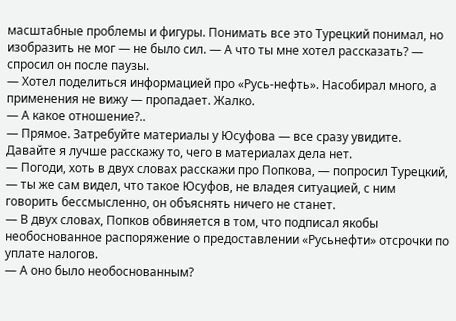масштабные проблемы и фигуры. Понимать все это Турецкий понимал, но изобразить не мог — не было сил. — А что ты мне хотел рассказать? — спросил он после паузы.
— Хотел поделиться информацией про «Русь-нефть». Насобирал много, а применения не вижу — пропадает. Жалко.
— А какое отношение?..
— Прямое. Затребуйте материалы у Юсуфова — все сразу увидите. Давайте я лучше расскажу то, чего в материалах дела нет.
— Погоди, хоть в двух словах расскажи про Попкова, — попросил Турецкий, — ты же сам видел, что такое Юсуфов, не владея ситуацией, с ним говорить бессмысленно, он объяснять ничего не станет.
— В двух словах, Попков обвиняется в том, что подписал якобы необоснованное распоряжение о предоставлении «Русьнефти» отсрочки по уплате налогов.
— А оно было необоснованным?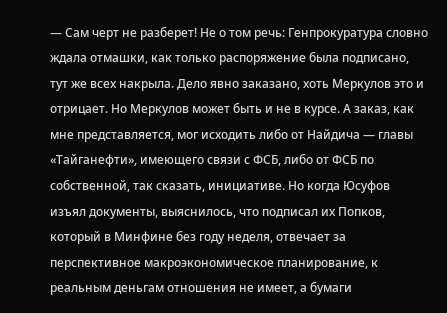— Сам черт не разберет! Не о том речь: Генпрокуратура словно ждала отмашки, как только распоряжение была подписано, тут же всех накрыла. Дело явно заказано, хоть Меркулов это и отрицает. Но Меркулов может быть и не в курсе. А заказ, как мне представляется, мог исходить либо от Найдича — главы «Тайганефти», имеющего связи с ФСБ, либо от ФСБ по собственной, так сказать, инициативе. Но когда Юсуфов изъял документы, выяснилось, что подписал их Попков, который в Минфине без году неделя, отвечает за перспективное макроэкономическое планирование, к реальным деньгам отношения не имеет, а бумаги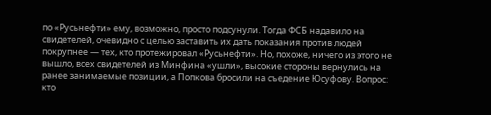по «Русьнефти» ему, возможно, просто подсунули. Тогда ФСБ надавило на свидетелей, очевидно с целью заставить их дать показания против людей покрупнее — тех, кто протежировал «Русьнефти». Но, похоже, ничего из этого не вышло, всех свидетелей из Минфина «ушли», высокие стороны вернулись на ранее занимаемые позиции, а Попкова бросили на съедение Юсуфову. Вопрос: кто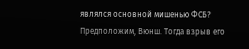являлся основной мишенью ФСБ? Предположим, Вюнш. Тогда взрыв его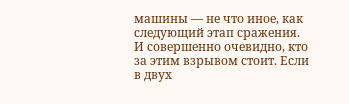машины — не что иное, как следующий этап сражения. И совершенно очевидно, кто за этим взрывом стоит. Если в двух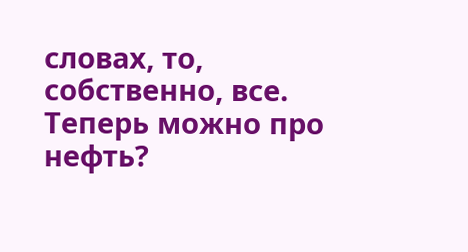словах, то, собственно, все. Теперь можно про нефть?